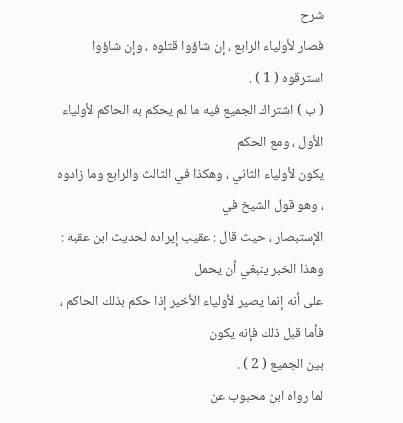شرح
فصار لأولياء الرابع ، إن شاؤوا قتلوه ، وإن شاؤوا استرقوه ( 1 ) .
( ب ) اشتراك الجميع فيه ما لم يحكم به الحاكم لأولياء الأول ، ومع الحكم
يكون لأولياء الثاني ، وهكذا في الثالث والرابع وما زادوه ، وهو قول الشيخ في
الإستبصار ، حيث قال : عقيب إيراده لحديث ابن عقبه : وهذا الخبر ينبغي أن يحمل
على أنه إنما يصير لأولياء الأخير إذا حكم بذلك الحاكم ، فأما قبل ذلك فإنه يكون
بين الجميع ( 2 ) .
لما رواه ابن محبوب عن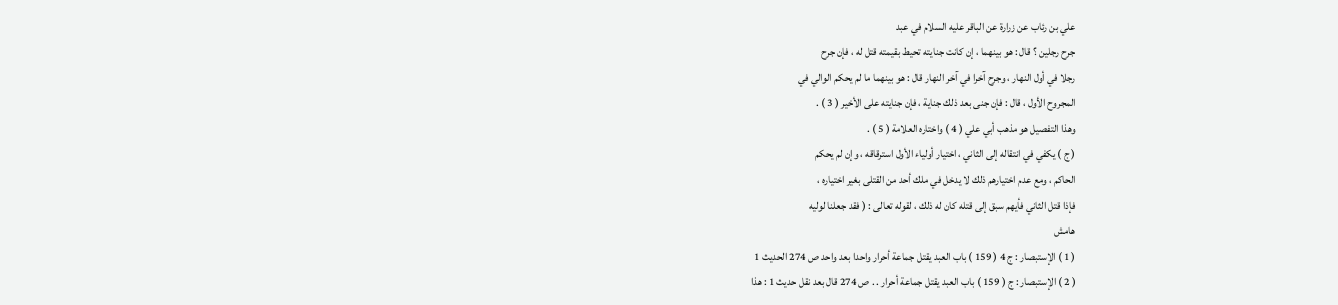علي بن رئاب عن زرارة عن الباقر عليه السلام في عبد
جرح رجلين ؟ قال : هو بينهما ، إن كانت جنايته تحيط بقيمته قتل له ، فإن جرح
رجلا في أول النهار ، وجرح آخرا في آخر النهار قال : هو بينهما ما لم يحكم الوالي في
المجروح الأول ، قال : فإن جنى بعد ذلك جناية ، فإن جنايته على الأخير ( 3 ) .
وهذا التفصيل هو مذهب أبي علي ( 4 ) واختاره العلامة ( 5 ) .
( ج ) يكفي في انتقاله إلى الثاني ، اختيار أولياء الأول استرقاقه ، وإن لم يحكم
الحاكم ، ومع عدم اختيارهم ذلك لا يدخل في ملك أحد من القتلى بغير اختياره ،
فإذا قتل الثاني فأيهم سبق إلى قتله كان له ذلك ، لقوله تعالى : ( فقد جعلنا لوليه
هامش
( 1 ) الإستبصار : ج 4 ( 159 ) باب العبد يقتل جماعة أحرار واحدا بعد واحد ص 274 الحديث 1
( 2 ) الإستبصار : ج ( 159 ) باب العبد يقتل جماعة أحرار . . ص 274 قال بعد نقل حديث 1 : هذا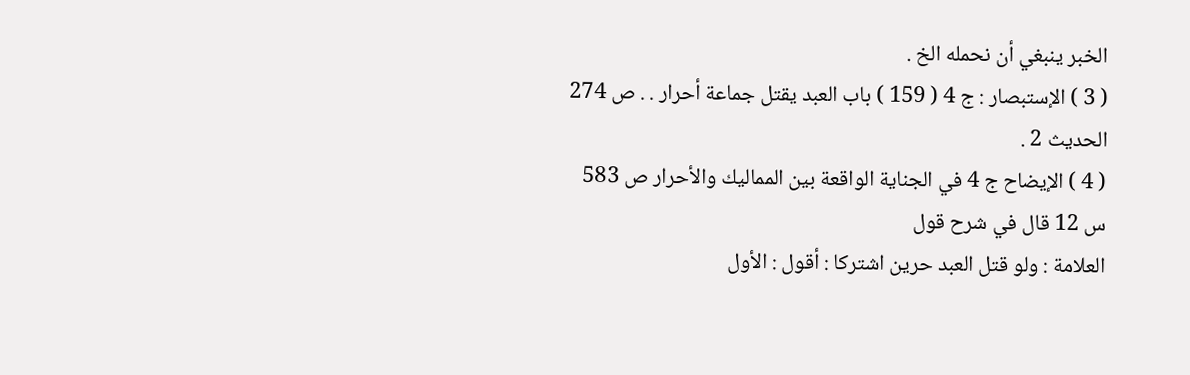الخبر ينبغي أن نحمله الخ .
( 3 ) الإستبصار : ج 4 ( 159 ) باب العبد يقتل جماعة أحرار . . ص 274 الحديث 2 .
( 4 ) الإيضاح ج 4 في الجناية الواقعة بين المماليك والأحرار ص 583 س 12 قال في شرح قول
العلامة : ولو قتل العبد حرين اشتركا : أقول : الأول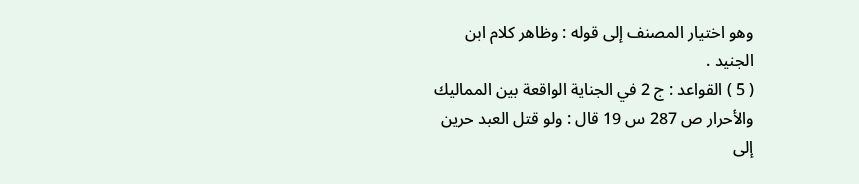وهو اختيار المصنف إلى قوله : وظاهر كلام ابن
الجنيد .
( 5 ) القواعد : ج 2 في الجناية الواقعة بين المماليك والأحرار ص 287 س 19 قال : ولو قتل العبد حرين
إلى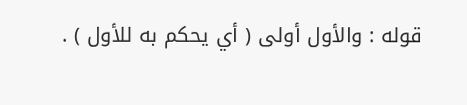قوله : والأول أولى ( أي يحكم به للأول ) .